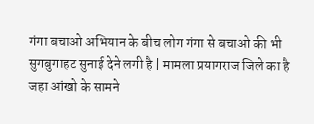गंगा बचाओ अभियान के बीच लोग गंगा से बचाओ की भी सुगबुगाहट सुनाई देने लगी है | मामला प्रयागराज जिले का है जहा आंखो के सामने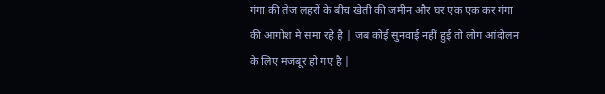गंगा की तेज लहरों के बीच खेती की जमीन और घर एक एक कर गंगा की आगोश मे समा रहे है | जब कोई सुनवाई नहीं हुई तो लोग आंदोलन के लिए मजबूर हो गए है |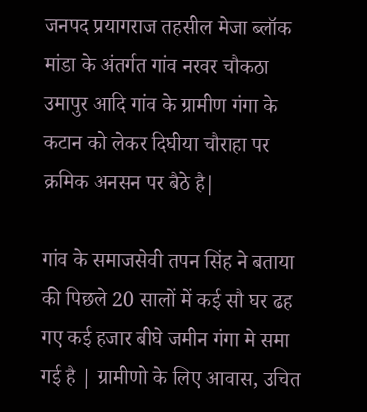जनपद प्रयागराज तहसील मेजा ब्लॉक मांडा के अंतर्गत गांव नरवर चौकठा उमापुर आदि गांव के ग्रामीण गंगा के कटान को लेकर दिघीया चौराहा पर क्रमिक अनसन पर बैठे है|

गांव के समाजसेवी तपन सिंह ने बताया की पिछले 20 सालों में कई सौ घर ढह गए कई हजार बीघे जमीन गंगा मे समा गई है | ग्रामीणो के लिए आवास, उचित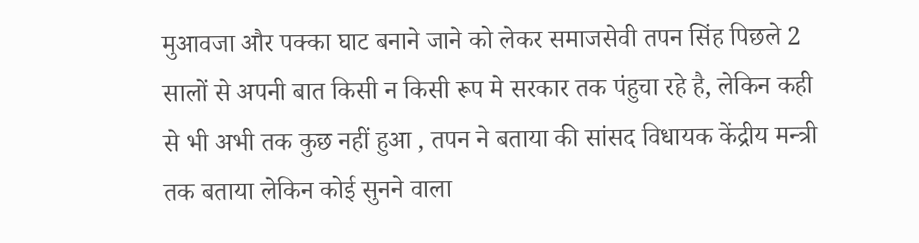मुआवजा और पक्का घाट बनाने जाने को लेकर समाजसेवी तपन सिंह पिछले 2 सालों से अपनी बात किसी न किसी रूप मे सरकार तक पंहुचा रहे है, लेकिन कही से भी अभी तक कुछ नहीं हुआ , तपन ने बताया की सांसद विधायक केंद्रीय मन्त्री तक बताया लेकिन कोई सुनने वाला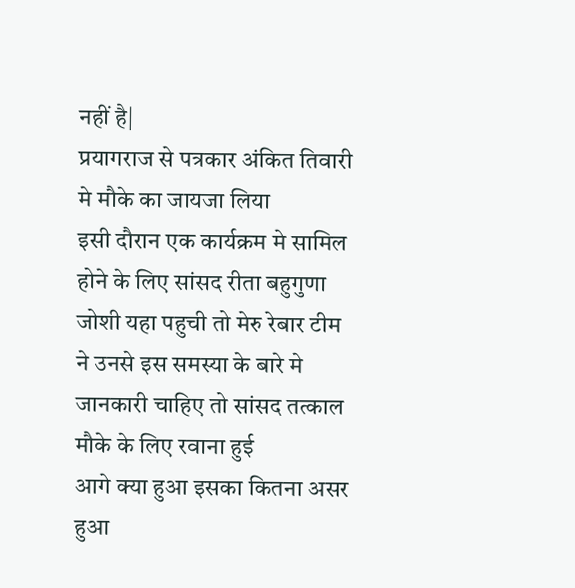नहीं है|
प्रयागराज से पत्रकार अंकित तिवारी मे मौके का जायजा लिया
इसी दौरान एक कार्यक्रम मे सामिल होने के लिए सांसद रीता बहुगुणा जोशी यहा पहुची तो मेरु रेबार टीम ने उनसे इस समस्या के बारे मे जानकारी चाहिए तो सांसद तत्काल मौके के लिए रवाना हुई
आगे क्या हुआ इसका कितना असर हुआ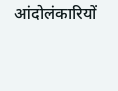आंदोलंकारियों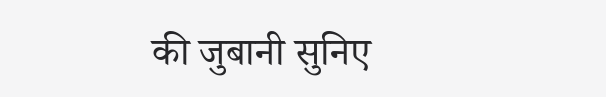की जुबानी सुनिए